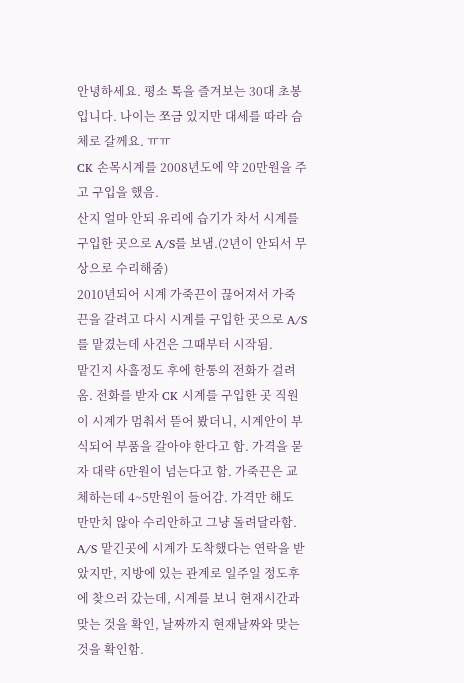안녕하세요. 평소 톡을 즐겨보는 30대 초봉입니다. 나이는 쪼금 있지만 대세를 따라 슴체로 갈께요. ㅠㅠ
CK 손목시계를 2008년도에 약 20만원을 주고 구입을 했음.
산지 얼마 안되 유리에 습기가 차서 시계를 구입한 곳으로 A/S를 보냄.(2년이 안되서 무상으로 수리해줌)
2010년되어 시계 가죽끈이 끊어져서 가죽끈을 갈려고 다시 시계를 구입한 곳으로 A/S를 맡겼는데 사건은 그때부터 시작됨.
맡긴지 사흘정도 후에 한통의 전화가 걸려옴. 전화를 받자 CK 시계를 구입한 곳 직원이 시계가 멈춰서 뜯어 봤더니, 시계안이 부식되어 부품을 갈아야 한다고 함. 가격을 묻자 대략 6만원이 넘는다고 함. 가죽끈은 교체하는데 4~5만원이 들어감. 가격만 해도 만만치 않아 수리안하고 그냥 돌려달라함.
A/S 맡긴곳에 시계가 도착했다는 연락을 받았지만, 지방에 있는 관계로 일주일 정도후에 찾으러 갔는데, 시계를 보니 현재시간과 맞는 것을 확인, 날짜까지 현재날짜와 맞는 것을 확인함.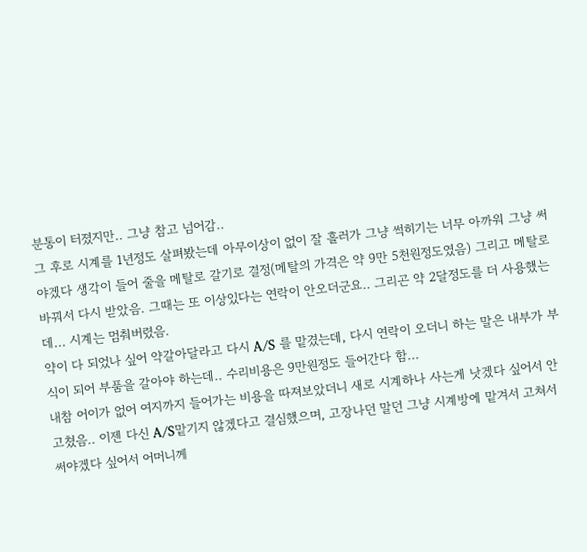분통이 터졌지만.. 그냥 참고 넘어감..
그 후로 시계를 1년정도 살펴봤는데 아무이상이 없이 잘 흘러가 그냥 썩히기는 너무 아까워 그냥 써야겠다 생각이 들어 줄을 메탈로 갈기로 결정(메탈의 가격은 약 9만 5천원정도였음) 그리고 메탈로 바꿔서 다시 받았음. 그때는 또 이상있다는 연락이 안오더군요.. 그리곤 약 2달정도를 더 사용했는데... 시계는 멈춰버렸음.
약이 다 되었나 싶어 약갈아달라고 다시 A/S 를 맡겼는데, 다시 연락이 오더니 하는 말은 내부가 부식이 되어 부품을 갈아야 하는데.. 수리비용은 9만원정도 들어간다 함...
내참 어이가 없어 여지까지 들어가는 비용을 따져보았더니 새로 시계하나 사는게 낫겠다 싶어서 안고쳤음.. 이젠 다신 A/S맡기지 않겠다고 결심했으며, 고장나던 말던 그냥 시계방에 맡겨서 고쳐서 써야겠다 싶어서 어머니께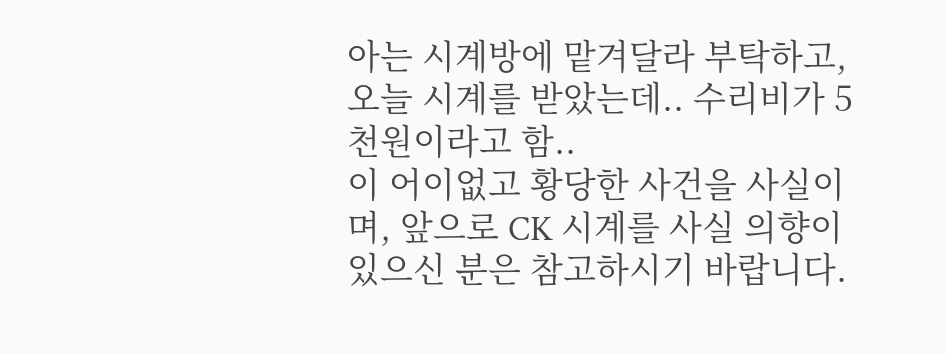아는 시계방에 맡겨달라 부탁하고, 오늘 시계를 받았는데.. 수리비가 5천원이라고 함..
이 어이없고 황당한 사건을 사실이며, 앞으로 CK 시계를 사실 의향이 있으신 분은 참고하시기 바랍니다.